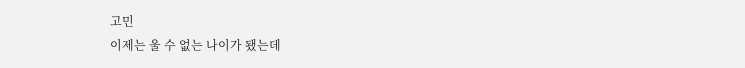고민
이제는 울 수 없는 나이가 됐는데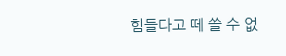힘들다고 떼 쓸 수 없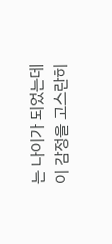는 나이가 되었는데
이 감정을 고스란히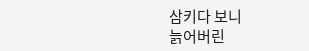삼키다 보니
늙어버린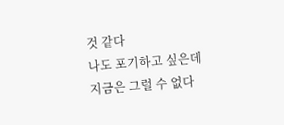것 같다
나도 포기하고 싶은데
지금은 그럴 수 없다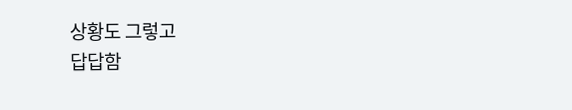상황도 그렇고
답답함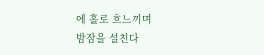에 홀로 흐느끼며
밤잠을 설친다